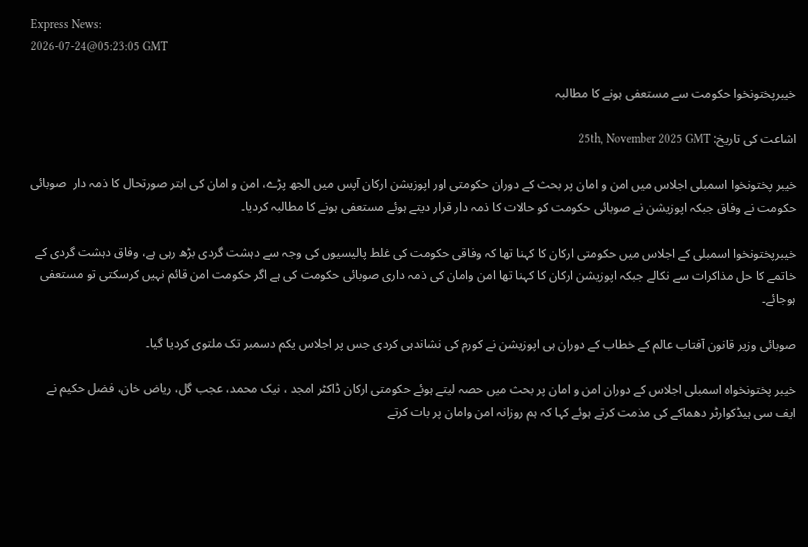Express News:
2026-07-24@05:23:05 GMT

خیبرپختونخوا حکومت سے مستعفی ہونے کا مطالبہ

اشاعت کی تاریخ: 25th, November 2025 GMT

خیبر پختونخوا اسمبلی اجلاس میں امن و امان پر بحث کے دوران حکومتی اور اپوزیشن ارکان آپس میں الجھ پڑے، امن و امان کی ابتر صورتحال کا ذمہ دار  صوبائی حکومت نے وفاق جبکہ اپوزیشن نے صوبائی حکومت کو حالات کا ذمہ دار قرار دیتے ہوئے مستعفی ہونے کا مطالبہ کردیا۔

خیبرپختونخوا اسمبلی کے اجلاس میں حکومتی ارکان کا کہنا تھا کہ وفاقی حکومت کی غلط پالیسیوں کی وجہ سے دہشت گردی بڑھ رہی ہے، وفاق دہشت گردی کے خاتمے کا حل مذاکرات سے نکالے جبکہ اپوزیشن ارکان کا کہنا تھا امن وامان کی ذمہ داری صوبائی حکومت کی ہے اگر حکومت امن قائم نہیں کرسکتی تو مستعفی ہوجائے۔

صوبائی وزیر قانون آفتاب عالم کے خطاب کے دوران ہی اپوزیشن نے کورم کی نشاندہی کردی جس پر اجلاس یکم دسمبر تک ملتوی کردیا گیا۔

خیبر پختونخواہ اسمبلی اجلاس کے دوران امن و امان پر بحث میں حصہ لیتے ہوئے حکومتی ارکان ڈاکٹر امجد ، نیک محمد، عجب گل، ریاض خان، فضل حکیم نے ایف سی ہیڈکوارٹر دھماکے کی مذمت کرتے ہوئے کہا کہ ہم روزانہ امن وامان پر بات کرتے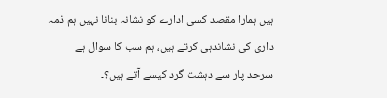ہیں ہمارا مقصد کسی ادارے کو نشانہ بنانا نہیں ہم ذمہ داری کی نشاندہی کرتے ہیں، ہم سب کا سوال ہے سرحد پار سے دہشت گرد کیسے آتے ہیں؟۔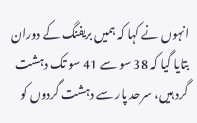انہوں نے کہا کہ ہمیں بریفنگ کے دوران بتایا گیا کہ 38 سو سے 41 سو تک دہشت گرد ہیں، سرحد پار سے دہشت گردوں کو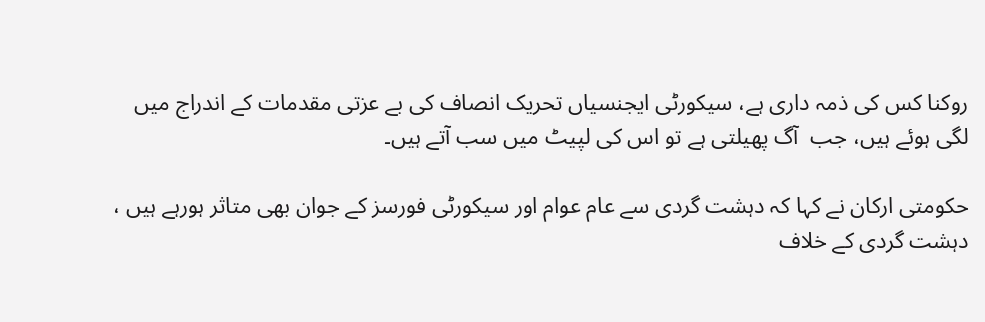روکنا کس کی ذمہ داری ہے، سیکورٹی ایجنسیاں تحریک انصاف کی بے عزتی مقدمات کے اندراج میں لگی ہوئے ہیں، جب  آگ پھیلتی ہے تو اس کی لپیٹ میں سب آتے ہیں۔

حکومتی ارکان نے کہا کہ دہشت گردی سے عام عوام اور سیکورٹی فورسز کے جوان بھی متاثر ہورہے ہیں ، دہشت گردی کے خلاف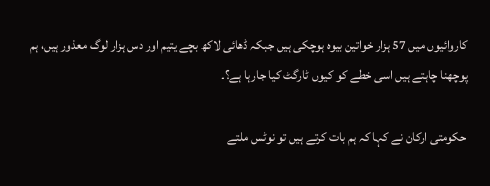کاروائیوں میں 57 ہزار خواتین بیوہ ہوچکی ہیں جبکہ ڈھائی لاکھ بچے یتیم اور دس ہزار لوگ معذور ہیں، ہم پوچھنا چاہتے ہیں اسی خطے کو کیوں ٹارگٹ کیا جارہا ہے؟۔

حکومتی ارکان نے کہا کہ ہم بات کرتے ہیں تو نوٹس ملتے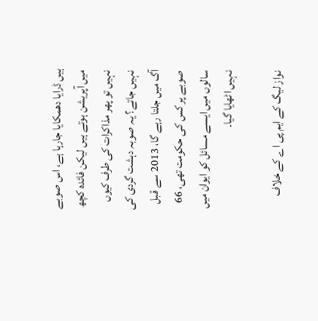ہیں ڈرایا دھمکایا جارہا ہے، اس صوبے میں آپریشن ہوتے ہیں لیکن فائدہ کچھ نہیں تو پھر مذاکرات کی طرف کیوں نہیں جاتے؟ یہ صوبہ دہشت گردی کی آگ میں جلتا رہے گا، 2013 سے قبل صوبے پر کس کی حکومت تھی، 66 سالوں میں ایسے مسائل کو ایوان میں نہیں اٹھایا گیا۔

نواز لیگ کے ایم پی اے کے خلاف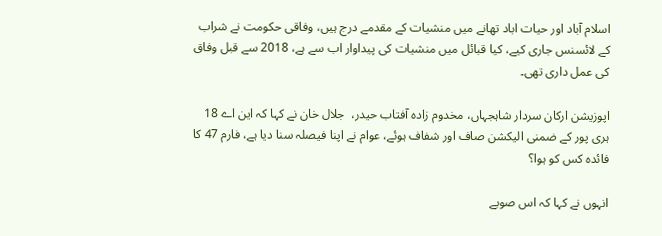اسلام آباد اور حیات اباد تھانے میں منشیات کے مقدمے درج ہیں، وفاقی حکومت نے شراب کے لائسنس جاری کیے، کیا قبائل میں منشیات کی پیداوار اب سے ہے، 2018 سے قبل وفاق کی عمل داری تھی۔

اپوزیشن ارکان سردار شاہجہاں، مخدوم زادہ آفتاب حیدر،  جلال خان نے کہا کہ این اے 18 ہری پور کے ضمنی الیکشن صاف اور شفاف ہوئے، عوام نے اپنا فیصلہ سنا دیا ہے، فارم 47 کا فائدہ کس کو ہوا؟

انہوں نے کہا کہ اس صوبے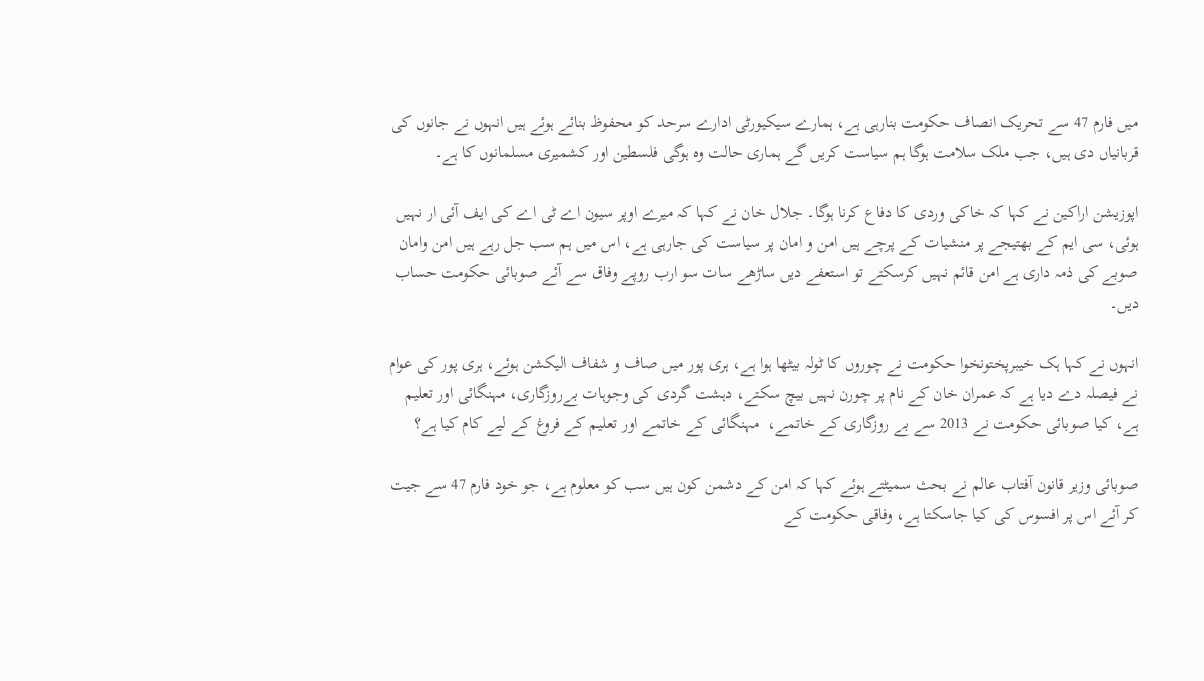میں فارم 47 سے تحریک انصاف حکومت بنارہی ہے، ہمارے سیکیورٹی ادارے سرحد کو محفوظ بنائے ہوئے ہیں انہوں نے جانوں کی قربانیاں دی ہیں، جب ملک سلامت ہوگا ہم سیاست کریں گے ہماری حالت وہ ہوگی فلسطین اور کشمیری مسلمانوں کا ہے۔

اپوزیشن اراکین نے کہا کہ خاکی وردی کا دفاع کرنا ہوگا۔ جلال خان نے کہا کہ میرے اوپر سیون اے ٹی اے کی ایف آئی ار نہیں ہوئی، سی ایم کے بھتیجے پر منشیات کے پرچے ہیں امن و امان پر سیاست کی جارہی ہے، اس میں ہم سب جل رہے ہیں امن وامان صوبے کی ذمہ داری ہے امن قائم نہیں کرسکتے تو استعفے دیں ساڑھے سات سو ارب روپے وفاق سے آئے صوبائی حکومت حساب دیں۔

انہوں نے کہا ہک خیبرپختونخوا حکومت نے چوروں کا ٹولہ بیٹھا ہوا ہے، ہری پور میں صاف و شفاف الیکشن ہوئے، ہری پور کی عوام نے فیصلہ دے دیا ہے کہ عمران خان کے نام پر چورن نہیں بیچ سکتے، دہشت گردی کی وجوہات بےروزگاری، مہنگائی اور تعلیم ہے، کیا صوبائی حکومت نے 2013 سے بے روزگاری کے خاتمے،  مہنگائی کے خاتمے اور تعلیم کے فروغ کے لیے کام کیا ہے؟

صوبائی وزیر قانون آفتاب عالم نے بحث سمیٹتے ہوئے کہا کہ امن کے دشمن کون ہیں سب کو معلوم ہے، جو خود فارم 47 سے جیت کر آئے اس پر افسوس کی کیا جاسکتا ہے، وفاقی حکومت کے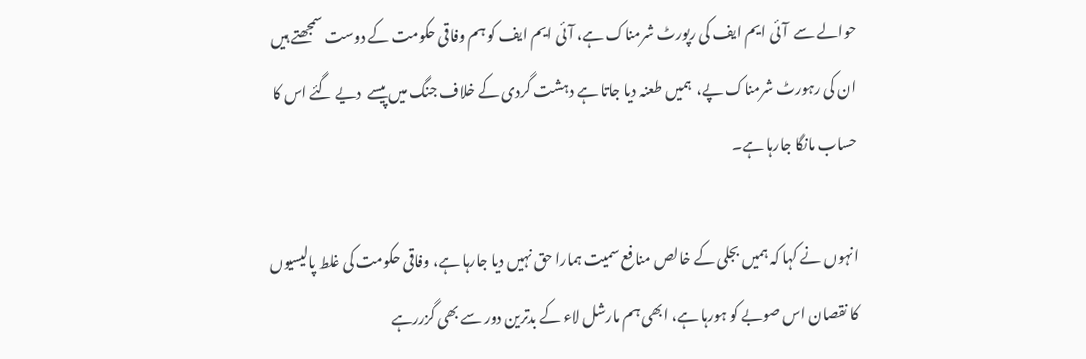حوالے سے  آئی ایم ایف کی رپورٹ شرمناک ہے، آئی ایم ایف کو ہم وفاقی حکومت کے دوست سمجھتے ہیں ان کی رہورٹ شرمناک پے،  ہمیں طعنہ دیا جاتا ہے دہشت گردی کے خلاف جنگ میں پیسے  دیے گئے اس کا حساب مانگا جارہا ہے۔

انہوں نے کہا کہ ہمیں بجلی کے خالص منافع سمیت ہمارا حق نہیں دیا جارہا ہے، وفاقی حکومت کی غلط پالیسیوں کا نقصان اس صوبے کو ہورہا ہے، ابھی ہم مارشل لاء کے بدترین دور سے بھی گزررہے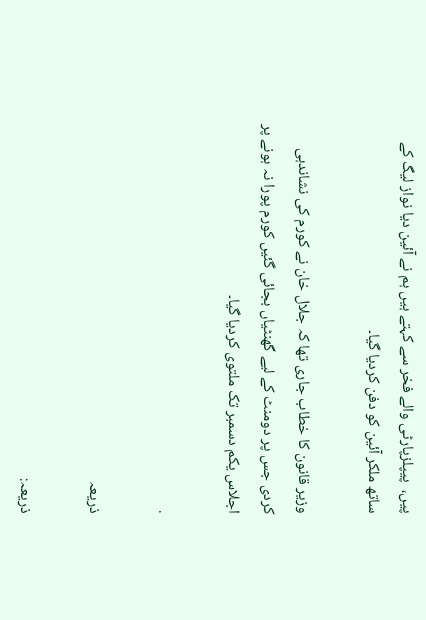پیں،  پیپلزپارٹی والے فخر سے کہتے ہیں ہم نے آئین دیا نواز لیگ کے ساتھ ملکر آئین کو دفن کردیا گیا۔

وزیر قانون کا خطاب جاری تھا کہ جلال خان نے کورم کی نشاندہی کردی جس پر دومنٹ کے لیے گھنٹیاں بجائی گئیں کورم پورا نہ ہونے پر اجلاس یکم دسمبر تک ملتوی کردیا گیا۔

.

ذریعہ

ذریعہ: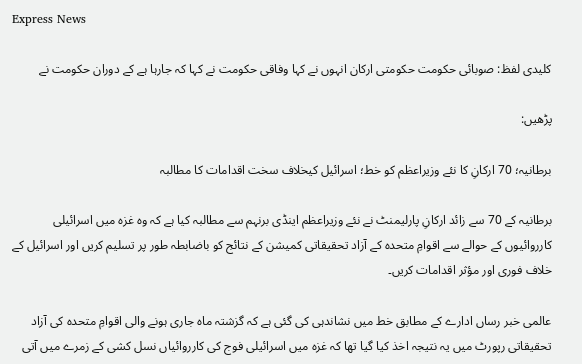Express News

کلیدی لفظ: صوبائی حکومت حکومتی ارکان انہوں نے کہا وفاقی حکومت نے کہا کہ جارہا ہے کے دوران حکومت نے

پڑھیں:

برطانیہ؛ 70 ارکانِ کا نئے وزیراعظم کو خط؛ اسرائیل کیخلاف سخت اقدامات کا مطالبہ

برطانیہ کے 70 سے زائد ارکانِ پارلیمنٹ نے نئے وزیراعظم اینڈی برنہم سے مطالبہ کیا ہے کہ وہ غزہ میں اسرائیلی کارروائیوں کے حوالے سے اقوامِ متحدہ کے آزاد تحقیقاتی کمیشن کے نتائج کو باضابطہ طور پر تسلیم کریں اور اسرائیل کے خلاف فوری اور مؤثر اقدامات کریں۔

عالمی خبر رساں ادارے کے مطابق خط میں نشاندہی کی گئی ہے کہ گزشتہ ماہ جاری ہونے والی اقوامِ متحدہ کی آزاد تحقیقاتی رپورٹ میں یہ نتیجہ اخذ کیا گیا تھا کہ غزہ میں اسرائیلی فوج کی کارروائیاں نسل کشی کے زمرے میں آتی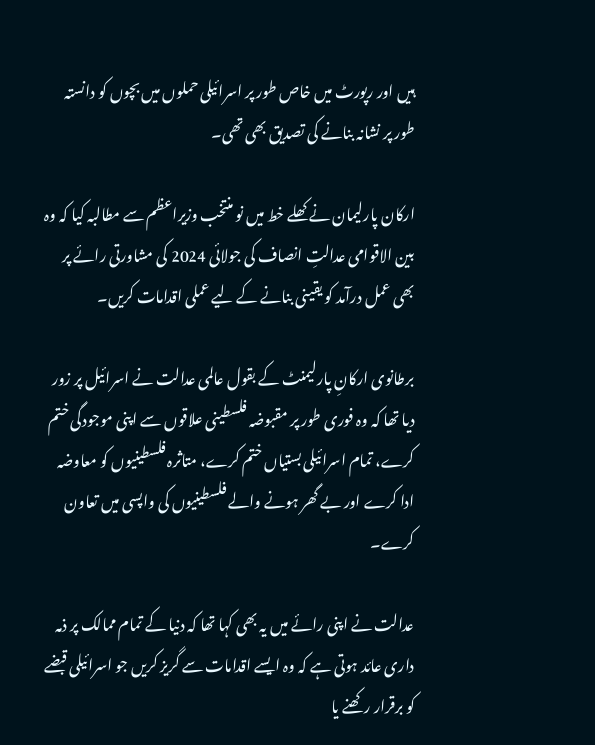ہیں اور رپورٹ میں خاص طور پر اسرائیلی حملوں میں بچوں کو دانستہ طور پر نشانہ بنانے کی تصدیق بھی تھی۔

ارکان پارلیمان نے کھلے خط میں نو منتخب وزیراعظم سے مطالبہ کیا کہ وہ بین الاقوامی عدالتِ انصاف کی جولائی 2024 کی مشاورتی رائے پر بھی عمل درآمد کو یقینی بنانے کے لیے عملی اقدامات کریں۔

برطانوی ارکانِ پارلیمنٹ کے بقول عالمی عدالت نے اسرائیل پر زور دیا تھا کہ وہ فوری طور پر مقبوضہ فلسطینی علاقوں سے اپنی موجودگی ختم کرے، تمام اسرائیلی بستیاں ختم کرے، متاثرہ فلسطینیوں کو معاوضہ ادا کرے اور بے گھر ہونے والے فلسطینیوں کی واپسی میں تعاون کرے۔

عدالت نے اپنی رائے میں یہ بھی کہا تھا کہ دنیا کے تمام ممالک پر ذمہ داری عائد ہوتی ہے کہ وہ ایسے اقدامات سے گریز کریں جو اسرائیلی قبضے کو برقرار رکھنے یا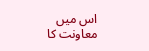اس میں معاونت کا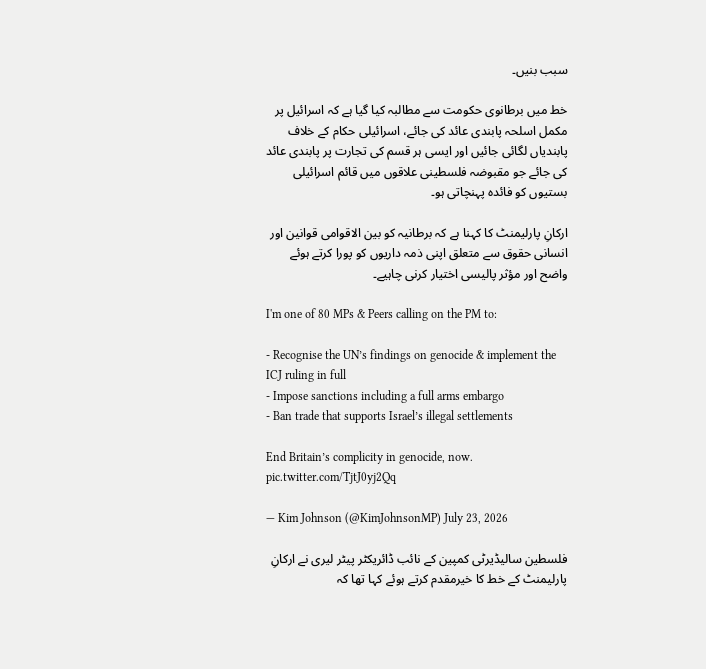سبب بنیں۔

خط میں برطانوی حکومت سے مطالبہ کیا گیا ہے کہ اسرائیل پر مکمل اسلحہ پابندی عائد کی جائے، اسرائیلی حکام کے خلاف پابندیاں لگائی جائیں اور ایسی ہر قسم کی تجارت پر پابندی عائد کی جائے جو مقبوضہ فلسطینی علاقوں میں قائم اسرائیلی بستیوں کو فائدہ پہنچاتی ہو۔

ارکانِ پارلیمنٹ کا کہنا ہے کہ برطانیہ کو بین الاقوامی قوانین اور انسانی حقوق سے متعلق اپنی ذمہ داریوں کو پورا کرتے ہوئے واضح اور مؤثر پالیسی اختیار کرنی چاہیے۔

I'm one of 80 MPs & Peers calling on the PM to:

- Recognise the UN’s findings on genocide & implement the ICJ ruling in full
- Impose sanctions including a full arms embargo
- Ban trade that supports Israel’s illegal settlements

End Britain’s complicity in genocide, now. pic.twitter.com/TjtJ0yj2Qq

— Kim Johnson (@KimJohnsonMP) July 23, 2026

فلسطین سالیڈیرٹی کمپین کے نائب ڈائریکٹر پیٹر لیری نے ارکانِ پارلیمنٹ کے خط کا خیرمقدم کرتے ہوئے کہا تھا کہ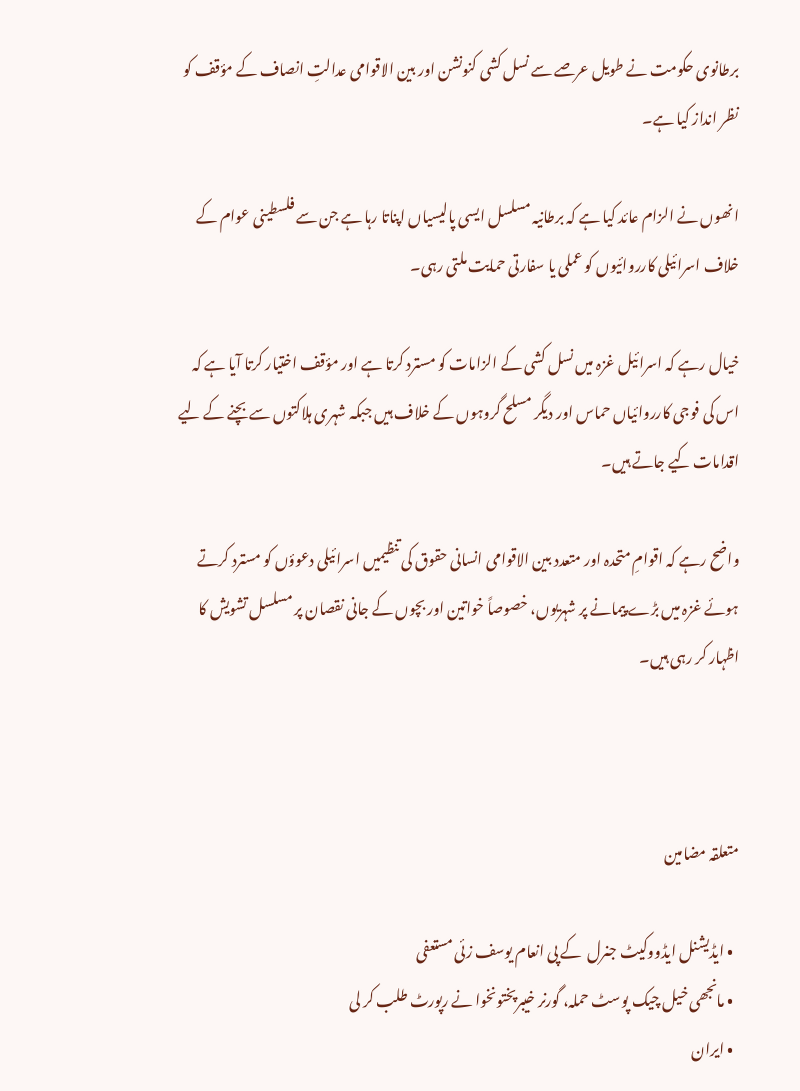برطانوی حکومت نے طویل عرصے سے نسل کشی کنونشن اور بین الاقوامی عدالتِ انصاف کے مؤقف کو نظر انداز کیا ہے۔

انھوں نے الزام عائد کیا ہے کہ برطانیہ مسلسل ایسی پالیسیاں اپناتا رہا ہے جن سے فلسطینی عوام کے خلاف اسرائیلی کارروائیوں کو عملی یا سفارتی حمایت ملتی رہی۔

خیال رہے کہ اسرائیل غزہ میں نسل کشی کے الزامات کو مسترد کرتا ہے اور مؤقف اختیار کرتا آیا ہے کہ اس کی فوجی کارروائیاں حماس اور دیگر مسلح گروہوں کے خلاف ہیں جبکہ شہری ہلاکتوں سے بچنے کے لیے اقدامات کیے جاتے ہیں۔

واضح رہے کہ اقوامِ متحدہ اور متعدد بین الاقوامی انسانی حقوق کی تنظیمیں اسرائیلی دعوؤں کو مسترد کرتے ہوئے غزہ میں بڑے پیمانے پر شہریوں، خصوصاً خواتین اور بچوں کے جانی نقصان پر مسلسل تشویش کا اظہار کر رہی ہیں۔



متعلقہ مضامین

  • ایڈیشنل ایڈووکیٹ جنرل  کے پی انعام یوسف زئی مستعفی
  • مانجھی خیل چیک پوسٹ حملہ، گورنر خیبرپختونخوا نے رپورٹ طلب کر لی
  • ایران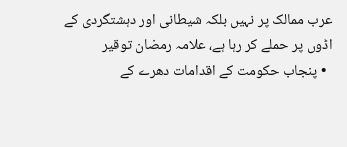عرب ممالک پر نہیں بلکہ شیطانی اور دہشتگردی کے اڈوں پر حملے کر رہا ہے، علامہ رمضان توقیر
  • پنجاب حکومت کے اقدامات دھرے کے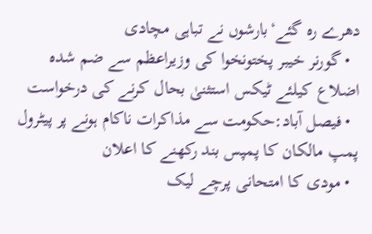دھرے رہ گئے‘بارشوں نے تباہی مچادی
  • گورنر خیبر پختونخوا کی وزیراعظم سے ضم شدہ اضلاع کیلئے ٹیکس استثنیٰ بحال کرنے کی درخواست
  • فیصل آباد:حکومت سے مذاکرات ناکام ہونے پر پیٹرول پمپ مالکان کا پمپس بند رکھنے کا اعلان
  • مودی کا امتحانی پرچے لیک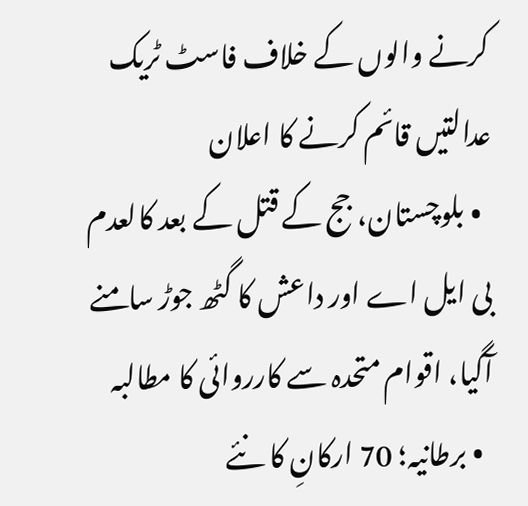کرنے والوں کے خلاف فاسٹ ٹریک عدالتیں قائم کرنے کا اعلان
  • بلوچستان، جج کے قتل کے بعد کالعدم بی ایل اے اور داعش کا گٹھ جوڑ سامنے آگیا، اقوام متحدہ سے کارروائی کا مطالبہ
  • برطانیہ؛ 70 ارکانِ کا نئے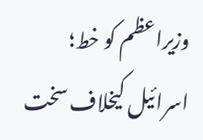وزیراعظم کو خط؛ اسرائیل کیخلاف سخت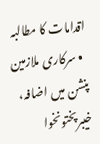اقدامات کا مطالبہ
  • سرکاری ملازمین پنشن میں اضافہ، خیبرپختونخوا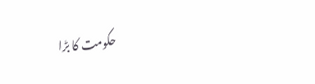حکومت کا بڑا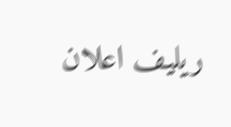ریلیف اعلان